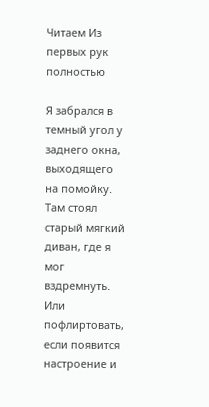Читаем Из первых рук полностью

Я забрался в темный угол у заднего окна, выходящего на помойку. Там стоял старый мягкий диван, где я мог вздремнуть. Или пофлиртовать, если появится настроение и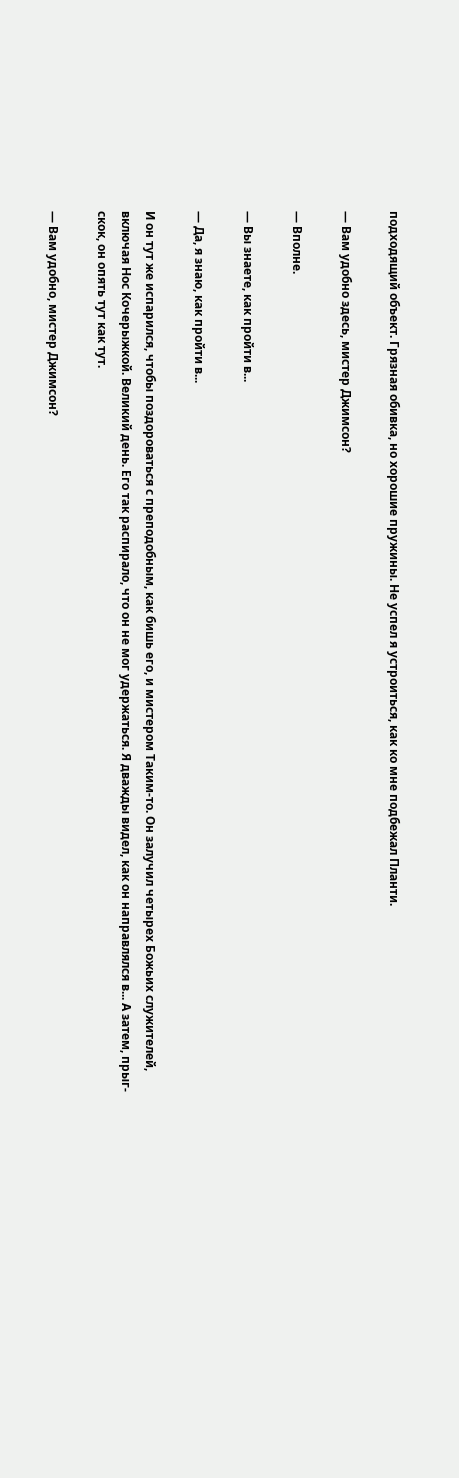подходящий объект. Грязная обивка, но хорошие пружины. Не успел я устроиться, как ко мне подбежал Планти.

— Вам удобно здесь, мистер Джимсон?

— Вполне.

— Вы знаете, как пройти в...

— Да, я знаю, как пройти в...

И он тут же испарился, чтобы поздороваться с преподобным, как бишь его, и мистером Таким-то. Он залучил четырех Божьих служителей, включая Нос Кочерыжкой. Великий день. Его так распирало, что он не мог удержаться. Я дважды видел, как он направлялся в... А затем, прыг-скок, он опять тут как тут.

— Вам удобно, мистер Джимсон?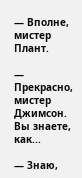— Вполне, мистер Плант.

— Прекрасно, мистер Джимсон. Вы знаете, как...

— Знаю,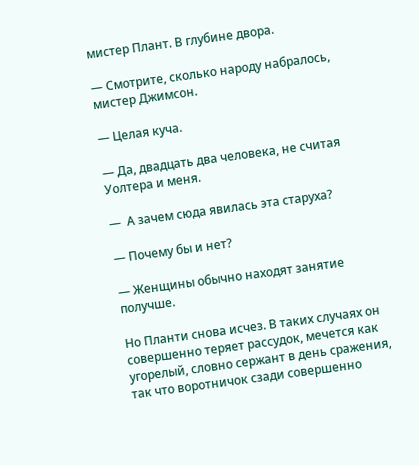мистер Плант. В глубине двора.

— Смотрите, сколько народу набралось, мистер Джимсон.

— Целая куча.

— Да, двадцать два человека, не считая Уолтера и меня.

—  А зачем сюда явилась эта старуха?

— Почему бы и нет?

— Женщины обычно находят занятие получше.

Но Планти снова исчез. В таких случаях он совершенно теряет рассудок, мечется как угорелый, словно сержант в день сражения, так что воротничок сзади совершенно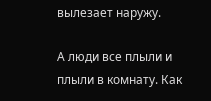вылезает наружу.

А люди все плыли и плыли в комнату. Как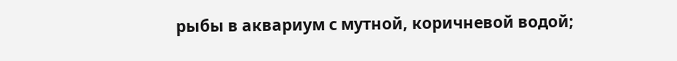рыбы в аквариум с мутной, коричневой водой;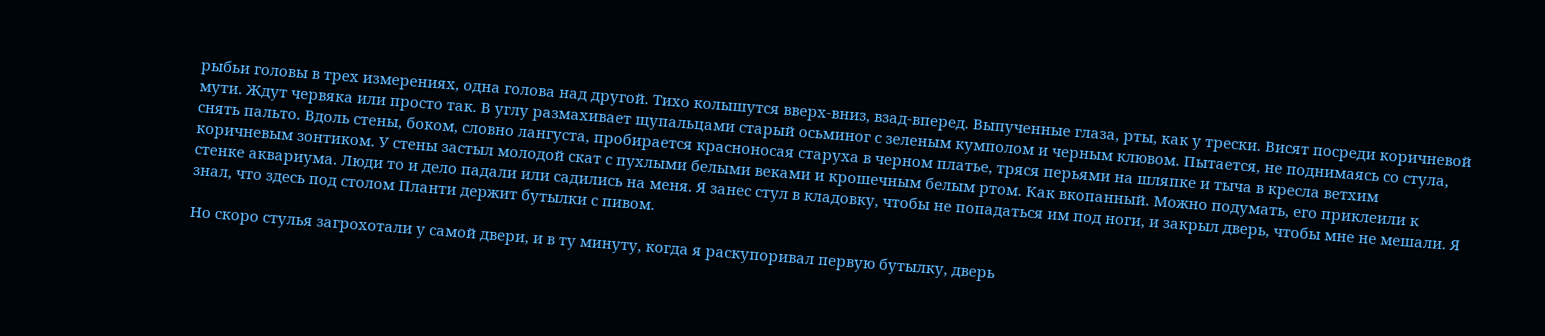рыбьи головы в трех измерениях, одна голова над другой. Тихо колышутся вверх-вниз, взад-вперед. Выпученные глаза, рты, как у трески. Висят посреди коричневой мути. Ждут червяка или просто так. В углу размахивает щупальцами старый осьминог с зеленым кумполом и черным клювом. Пытается, не поднимаясь со стула, снять пальто. Вдоль стены, боком, словно лангуста, пробирается красноносая старуха в черном платье, тряся перьями на шляпке и тыча в кресла ветхим коричневым зонтиком. У стены застыл молодой скат с пухлыми белыми веками и крошечным белым ртом. Как вкопанный. Можно подумать, его приклеили к стенке аквариума. Люди то и дело падали или садились на меня. Я занес стул в кладовку, чтобы не попадаться им под ноги, и закрыл дверь, чтобы мне не мешали. Я знал, что здесь под столом Планти держит бутылки с пивом.

Но скоро стулья загрохотали у самой двери, и в ту минуту, когда я раскупоривал первую бутылку, дверь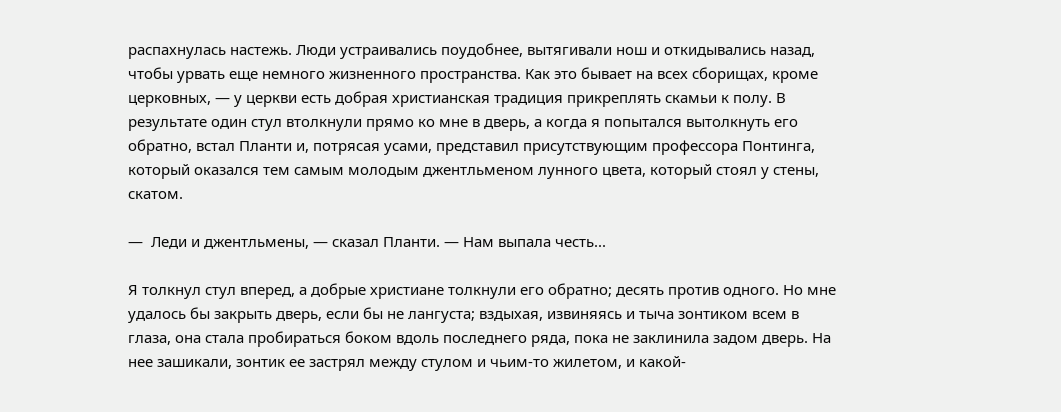распахнулась настежь. Люди устраивались поудобнее, вытягивали нош и откидывались назад, чтобы урвать еще немного жизненного пространства. Как это бывает на всех сборищах, кроме церковных, — у церкви есть добрая христианская традиция прикреплять скамьи к полу. В результате один стул втолкнули прямо ко мне в дверь, а когда я попытался вытолкнуть его обратно, встал Планти и, потрясая усами, представил присутствующим профессора Понтинга, который оказался тем самым молодым джентльменом лунного цвета, который стоял у стены, скатом.

—  Леди и джентльмены, — сказал Планти. — Нам выпала честь...

Я толкнул стул вперед, а добрые христиане толкнули его обратно; десять против одного. Но мне удалось бы закрыть дверь, если бы не лангуста; вздыхая, извиняясь и тыча зонтиком всем в глаза, она стала пробираться боком вдоль последнего ряда, пока не заклинила задом дверь. На нее зашикали, зонтик ее застрял между стулом и чьим-то жилетом, и какой-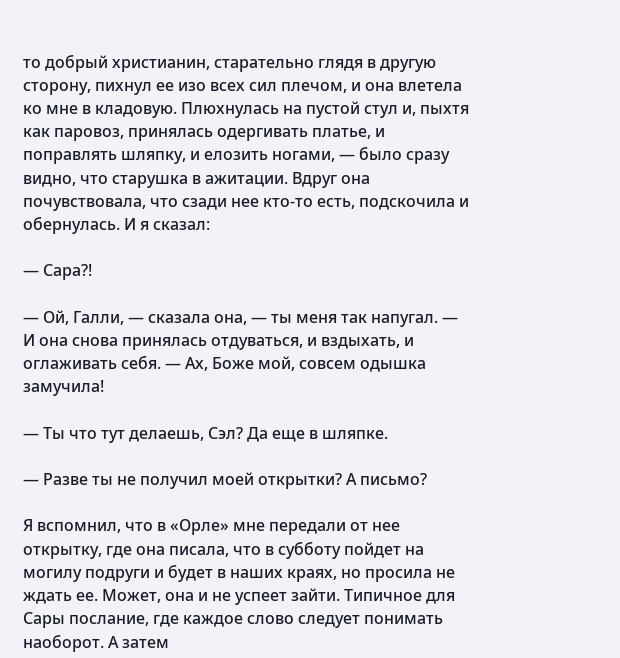то добрый христианин, старательно глядя в другую сторону, пихнул ее изо всех сил плечом, и она влетела ко мне в кладовую. Плюхнулась на пустой стул и, пыхтя как паровоз, принялась одергивать платье, и поправлять шляпку, и елозить ногами, — было сразу видно, что старушка в ажитации. Вдруг она почувствовала, что сзади нее кто-то есть, подскочила и обернулась. И я сказал:

— Сара?!

— Ой, Галли, — сказала она, — ты меня так напугал. — И она снова принялась отдуваться, и вздыхать, и оглаживать себя. — Ах, Боже мой, совсем одышка замучила!

— Ты что тут делаешь, Сэл? Да еще в шляпке.

— Разве ты не получил моей открытки? А письмо?

Я вспомнил, что в «Орле» мне передали от нее открытку, где она писала, что в субботу пойдет на могилу подруги и будет в наших краях, но просила не ждать ее. Может, она и не успеет зайти. Типичное для Сары послание, где каждое слово следует понимать наоборот. А затем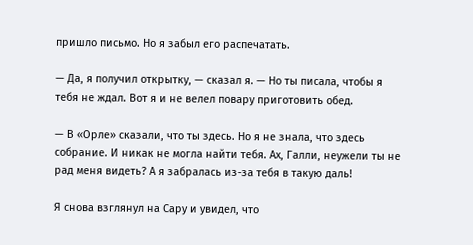пришло письмо. Но я забыл его распечатать.

— Да, я получил открытку, — сказал я. — Но ты писала, чтобы я тебя не ждал. Вот я и не велел повару приготовить обед.

— В «Орле» сказали, что ты здесь. Но я не знала, что здесь собрание. И никак не могла найти тебя. Ах, Галли, неужели ты не рад меня видеть? А я забралась из-за тебя в такую даль!

Я снова взглянул на Сару и увидел, что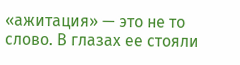«ажитация» — это не то слово. В глазах ее стояли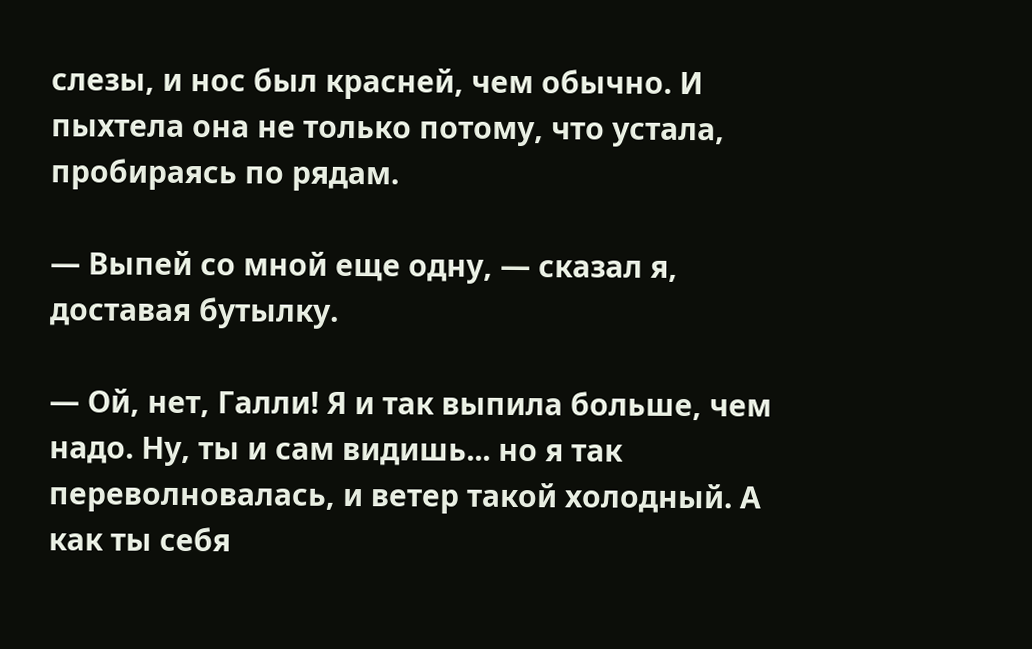слезы, и нос был красней, чем обычно. И пыхтела она не только потому, что устала, пробираясь по рядам.

— Выпей со мной еще одну, — сказал я, доставая бутылку.

— Ой, нет, Галли! Я и так выпила больше, чем надо. Ну, ты и сам видишь... но я так переволновалась, и ветер такой холодный. А как ты себя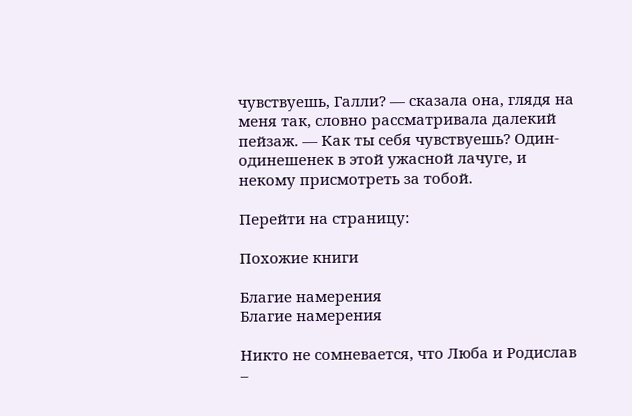чувствуешь, Галли? — сказала она, глядя на меня так, словно рассматривала далекий пейзаж. — Как ты себя чувствуешь? Один-одинешенек в этой ужасной лачуге, и некому присмотреть за тобой.

Перейти на страницу:

Похожие книги

Благие намерения
Благие намерения

Никто не сомневается, что Люба и Родислав –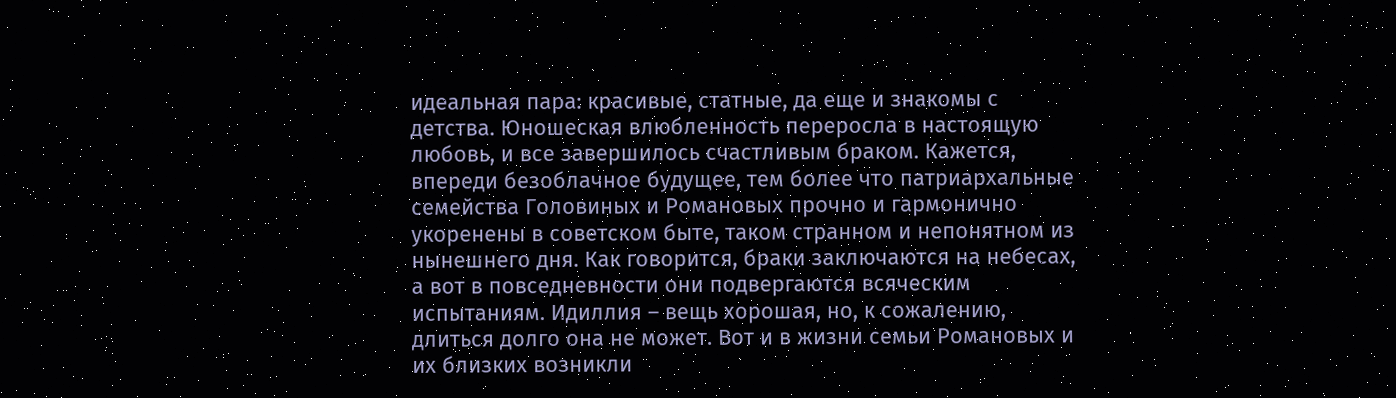идеальная пара: красивые, статные, да еще и знакомы с детства. Юношеская влюбленность переросла в настоящую любовь, и все завершилось счастливым браком. Кажется, впереди безоблачное будущее, тем более что патриархальные семейства Головиных и Романовых прочно и гармонично укоренены в советском быте, таком странном и непонятном из нынешнего дня. Как говорится, браки заключаются на небесах, а вот в повседневности они подвергаются всяческим испытаниям. Идиллия – вещь хорошая, но, к сожалению, длиться долго она не может. Вот и в жизни семьи Романовых и их близких возникли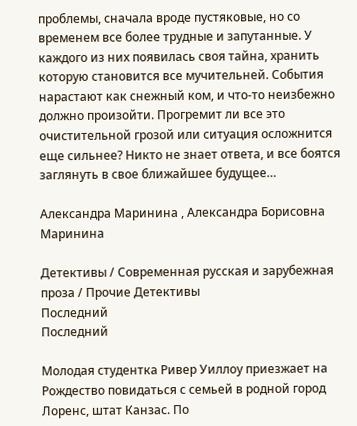проблемы, сначала вроде пустяковые, но со временем все более трудные и запутанные. У каждого из них появилась своя тайна, хранить которую становится все мучительней. События нарастают как снежный ком, и что-то неизбежно должно произойти. Прогремит ли все это очистительной грозой или ситуация осложнится еще сильнее? Никто не знает ответа, и все боятся заглянуть в свое ближайшее будущее…

Александра Маринина , Александра Борисовна Маринина

Детективы / Современная русская и зарубежная проза / Прочие Детективы
Последний
Последний

Молодая студентка Ривер Уиллоу приезжает на Рождество повидаться с семьей в родной город Лоренс, штат Канзас. По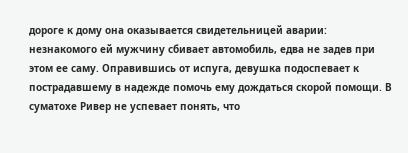дороге к дому она оказывается свидетельницей аварии: незнакомого ей мужчину сбивает автомобиль, едва не задев при этом ее саму. Оправившись от испуга, девушка подоспевает к пострадавшему в надежде помочь ему дождаться скорой помощи. В суматохе Ривер не успевает понять, что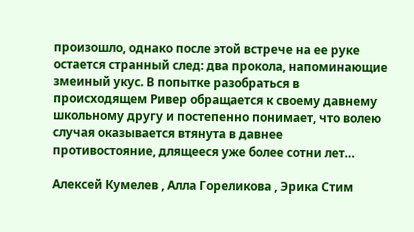произошло, однако после этой встрече на ее руке остается странный след: два прокола, напоминающие змеиный укус. В попытке разобраться в происходящем Ривер обращается к своему давнему школьному другу и постепенно понимает, что волею случая оказывается втянута в давнее противостояние, длящееся уже более сотни лет…

Алексей Кумелев , Алла Гореликова , Эрика Стим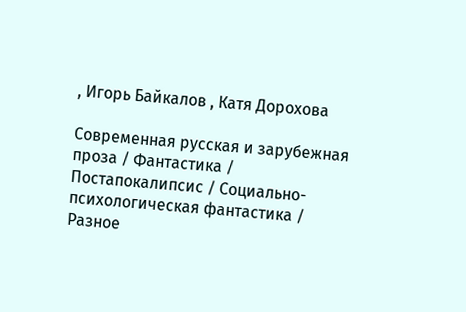, Игорь Байкалов , Катя Дорохова

Современная русская и зарубежная проза / Фантастика / Постапокалипсис / Социально-психологическая фантастика / Разное